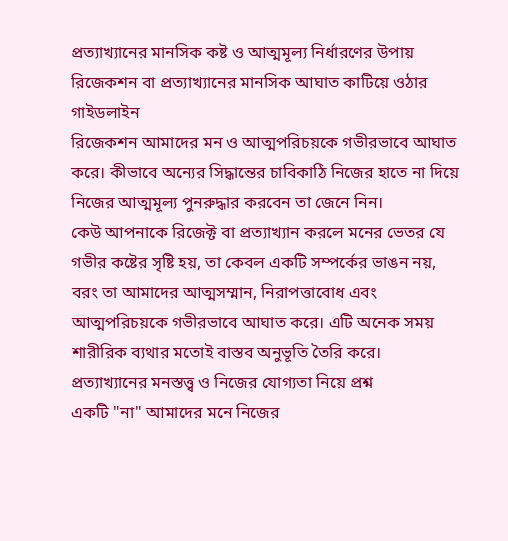প্রত্যাখ্যানের মানসিক কষ্ট ও আত্মমূল্য নির্ধারণের উপায়
রিজেকশন বা প্রত্যাখ্যানের মানসিক আঘাত কাটিয়ে ওঠার গাইডলাইন
রিজেকশন আমাদের মন ও আত্মপরিচয়কে গভীরভাবে আঘাত করে। কীভাবে অন্যের সিদ্ধান্তের চাবিকাঠি নিজের হাতে না দিয়ে নিজের আত্মমূল্য পুনরুদ্ধার করবেন তা জেনে নিন।
কেউ আপনাকে রিজেক্ট বা প্রত্যাখ্যান করলে মনের ভেতর যে গভীর কষ্টের সৃষ্টি হয়, তা কেবল একটি সম্পর্কের ভাঙন নয়, বরং তা আমাদের আত্মসম্মান, নিরাপত্তাবোধ এবং আত্মপরিচয়কে গভীরভাবে আঘাত করে। এটি অনেক সময় শারীরিক ব্যথার মতোই বাস্তব অনুভূতি তৈরি করে।
প্রত্যাখ্যানের মনস্তত্ত্ব ও নিজের যোগ্যতা নিয়ে প্রশ্ন
একটি "না" আমাদের মনে নিজের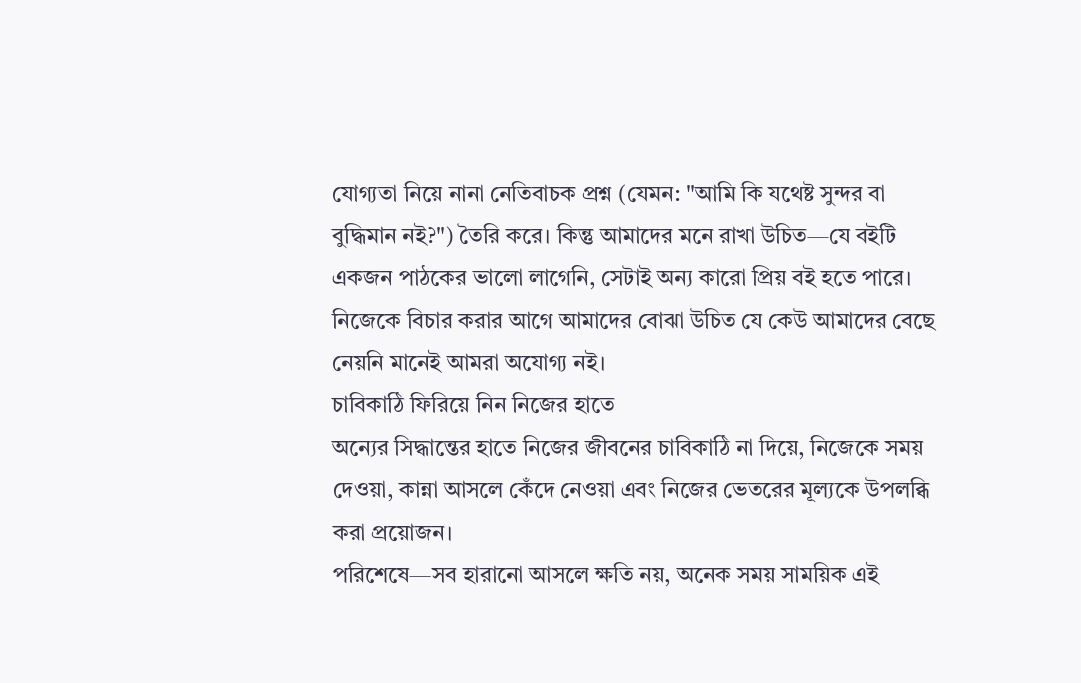যোগ্যতা নিয়ে নানা নেতিবাচক প্রশ্ন (যেমন: "আমি কি যথেষ্ট সুন্দর বা বুদ্ধিমান নই?") তৈরি করে। কিন্তু আমাদের মনে রাখা উচিত—যে বইটি একজন পাঠকের ভালো লাগেনি, সেটাই অন্য কারো প্রিয় বই হতে পারে। নিজেকে বিচার করার আগে আমাদের বোঝা উচিত যে কেউ আমাদের বেছে নেয়নি মানেই আমরা অযোগ্য নই।
চাবিকাঠি ফিরিয়ে নিন নিজের হাতে
অন্যের সিদ্ধান্তের হাতে নিজের জীবনের চাবিকাঠি না দিয়ে, নিজেকে সময় দেওয়া, কান্না আসলে কেঁদে নেওয়া এবং নিজের ভেতরের মূল্যকে উপলব্ধি করা প্রয়োজন।
পরিশেষে—সব হারানো আসলে ক্ষতি নয়, অনেক সময় সাময়িক এই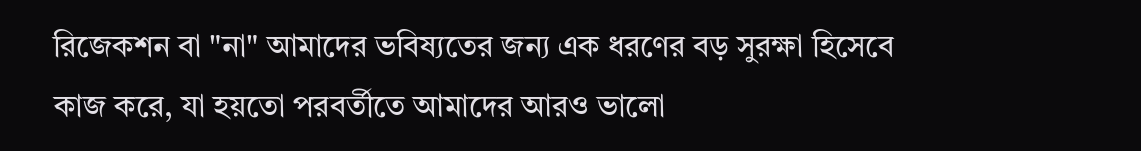রিজেকশন বা "না" আমাদের ভবিষ্যতের জন্য এক ধরণের বড় সুরক্ষা হিসেবে কাজ করে, যা হয়তো পরবর্তীতে আমাদের আরও ভালো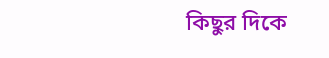কিছুর দিকে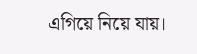এগিয়ে নিয়ে যায়।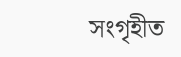সংগৃহীত